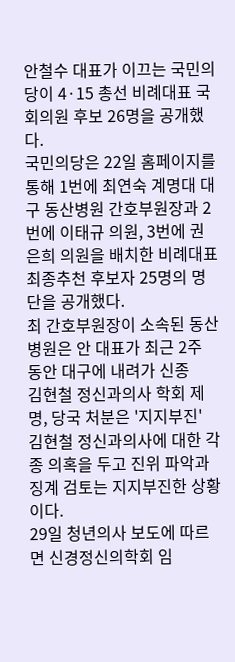안철수 대표가 이끄는 국민의당이 4·15 총선 비례대표 국회의원 후보 26명을 공개했다.
국민의당은 22일 홈페이지를 통해 1번에 최연숙 계명대 대구 동산병원 간호부원장과 2번에 이태규 의원, 3번에 권은희 의원을 배치한 비례대표 최종추천 후보자 25명의 명단을 공개했다.
최 간호부원장이 소속된 동산병원은 안 대표가 최근 2주 동안 대구에 내려가 신종
김현철 정신과의사 학회 제명, 당국 처분은 '지지부진'
김현철 정신과의사에 대한 각종 의혹을 두고 진위 파악과 징계 검토는 지지부진한 상황이다.
29일 청년의사 보도에 따르면 신경정신의학회 임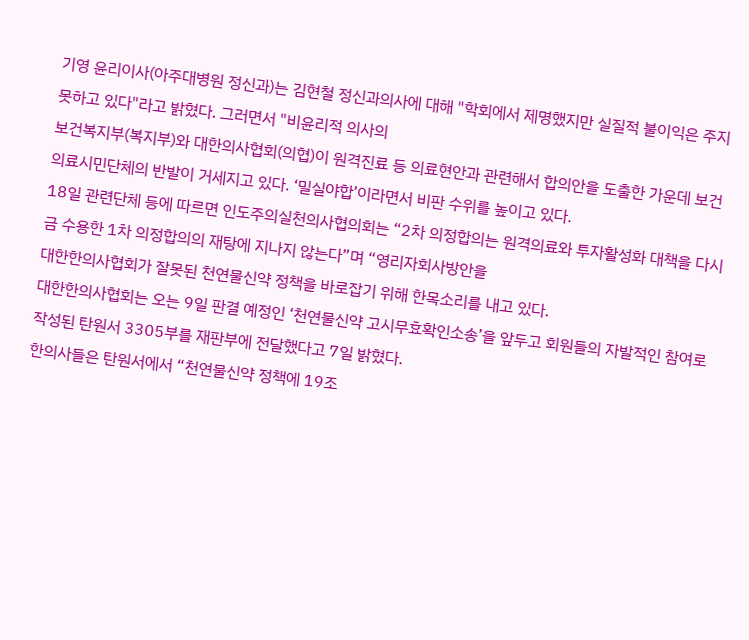기영 윤리이사(아주대병원 정신과)는 김현철 정신과의사에 대해 "학회에서 제명했지만 실질적 불이익은 주지 못하고 있다"라고 밝혔다. 그러면서 "비윤리적 의사의
보건복지부(복지부)와 대한의사협회(의협)이 원격진료 등 의료현안과 관련해서 합의안을 도출한 가운데 보건의료시민단체의 반발이 거세지고 있다. ‘밀실야합’이라면서 비판 수위를 높이고 있다.
18일 관련단체 등에 따르면 인도주의실천의사협의회는 “2차 의정합의는 원격의료와 투자활성화 대책을 다시금 수용한 1차 의정합의의 재탕에 지나지 않는다”며 “영리자회사방안을
대한한의사협회가 잘못된 천연물신약 정책을 바로잡기 위해 한목소리를 내고 있다.
대한한의사협회는 오는 9일 판결 예정인 ‘천연물신약 고시무효확인소송’을 앞두고 회원들의 자발적인 참여로 작성된 탄원서 3305부를 재판부에 전달했다고 7일 밝혔다.
한의사들은 탄원서에서 “천연물신약 정책에 19조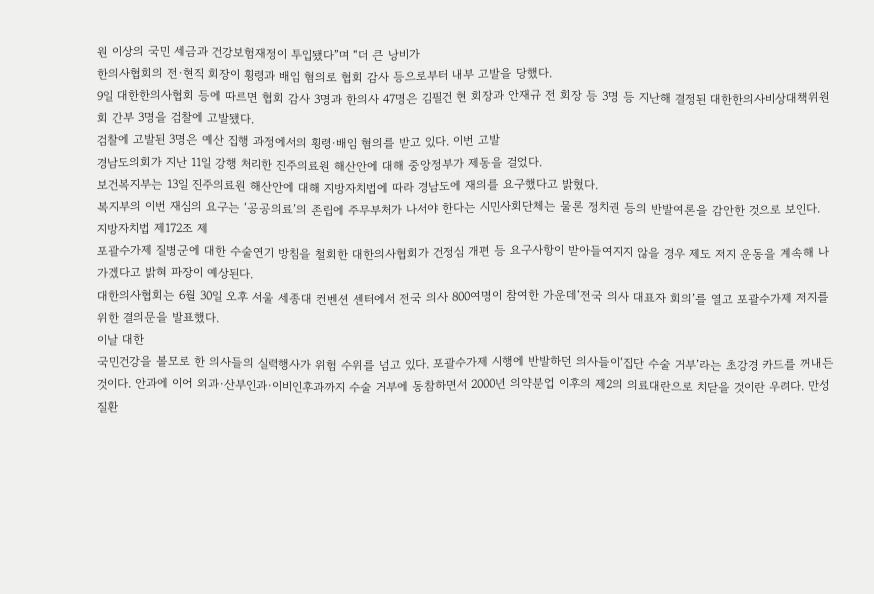원 이상의 국민 세금과 건강보험재정이 투입됐다”며 “더 큰 낭비가
한의사협회의 전·현직 회장이 횡령과 배임 혐의로 협회 감사 등으로부터 내부 고발을 당했다.
9일 대한한의사협회 등에 따르면 협회 감사 3명과 한의사 47명은 김필건 현 회장과 안재규 전 회장 등 3명 등 지난해 결정된 대한한의사비상대책위원회 간부 3명을 검찰에 고발됐다.
검찰에 고발된 3명은 예산 집행 과정에서의 횡령·배임 혐의를 받고 있다. 이번 고발
경남도의회가 지난 11일 강행 처리한 진주의료원 해산안에 대해 중앙정부가 제동을 걸었다.
보건복지부는 13일 진주의료원 해산안에 대해 지방자치법에 따라 경남도에 재의를 요구했다고 밝혔다.
복지부의 이번 재심의 요구는 ‘공공의료’의 존립에 주무부처가 나서야 한다는 시민사회단체는 물론 정치권 등의 반발여론을 감안한 것으로 보인다.
지방자치법 제172조 제
포괄수가제 질병군에 대한 수술연기 방침을 철회한 대한의사협회가 건정심 개편 등 요구사항이 받아들여지지 않을 경우 제도 저지 운동을 계속해 나가겠다고 밝혀 파장이 예상된다.
대한의사협회는 6월 30일 오후 서울 세종대 컨벤션 센터에서 전국 의사 800여명이 참여한 가운데‘전국 의사 대표자 회의’를 열고 포괄수가제 저지를 위한 결의문을 발표했다.
이날 대한
국민건강을 볼모로 한 의사들의 실력행사가 위험 수위를 넘고 있다. 포괄수가제 시행에 반발하던 의사들이‘집단 수술 거부’라는 초강경 카드를 꺼내든 것이다. 안과에 이어 외과·산부인과·이비인후과까지 수술 거부에 동참하면서 2000년 의약분업 이후의 제2의 의료대란으로 치닫을 것이란 우려다. 만성질환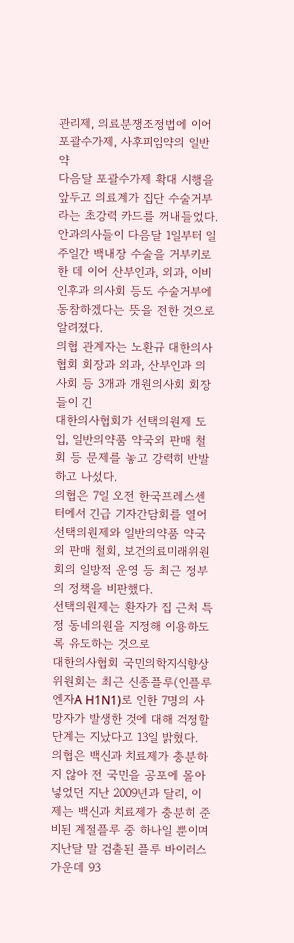관리제, 의료분쟁조정법에 이어 포괄수가제, 사후피임약의 일반약
다음달 포괄수가제 확대 시행을 앞두고 의료계가 집단 수술거부라는 초강력 카드를 꺼내들었다.
안과의사들이 다음달 1일부터 일주일간 백내장 수술을 거부키로 한 데 이어 산부인과, 외과, 이비인후과 의사회 등도 수술거부에 동참하겠다는 뜻을 전한 것으로 알려졌다.
의협 관계자는 노환규 대한의사협회 회장과 외과, 산부인과 의사회 등 3개과 개원의사회 회장들이 긴
대한의사협회가 선택의원제 도입, 일반의약품 약국외 판매 철회 등 문제를 놓고 강력히 반발하고 나섰다.
의협은 7일 오전 한국프레스센터에서 긴급 기자간담회를 열어 선택의원제와 일반의약품 약국외 판매 철회, 보건의료미래위원회의 일방적 운영 등 최근 정부의 정책을 비판했다.
선택의원제는 환자가 집 근처 특정 동네의원을 지정해 이용하도록 유도하는 것으로
대한의사협회 국민의학지식향상위원회는 최근 신종플루(인플루엔자A H1N1)로 인한 7명의 사망자가 발생한 것에 대해 걱정할 단계는 지났다고 13일 밝혔다.
의협은 백신과 치료제가 충분하지 않아 전 국민을 공포에 몰아넣었던 지난 2009년과 달리, 이제는 백신과 치료제가 충분히 준비된 계절플루 중 하나일 뿐이며 지난달 말 검출된 플루 바이러스 가운데 93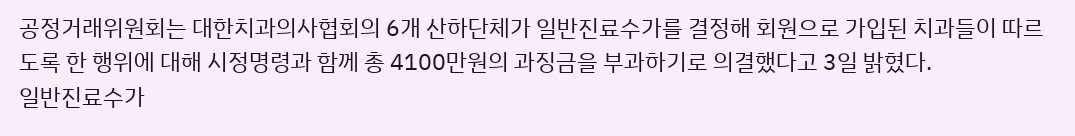공정거래위원회는 대한치과의사협회의 6개 산하단체가 일반진료수가를 결정해 회원으로 가입된 치과들이 따르도록 한 행위에 대해 시정명령과 함께 총 4100만원의 과징금을 부과하기로 의결했다고 3일 밝혔다.
일반진료수가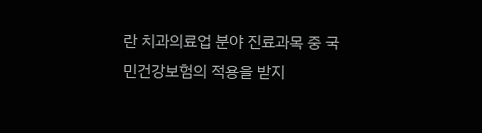란 치과의료업 분야 진료과목 중 국민건강보험의 적용을 받지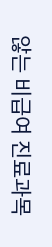않는 비급여 진료과목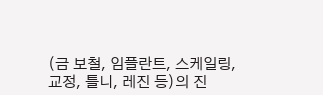(금 보철, 임플란트, 스케일링, 교정, 틀니, 레진 등)의 진